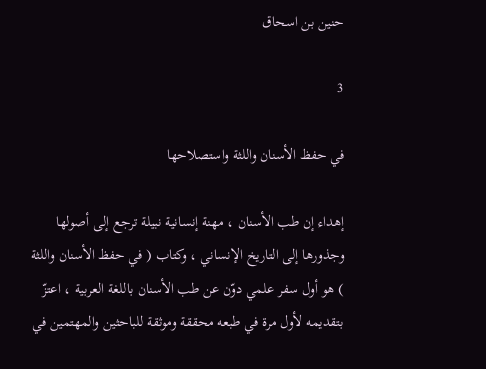حنين بن اسحاق

3

في حفظ الأسنان واللثة واستصلاحها

إهداء إن طب الأسنان ، مهنة إنسانية نبيلة ترجع إلى أصولها وجذورها إلى التاريخ الإنساني ، وكتاب ( في حفظ الأسنان واللثة ) هو أول سفر علمي دوّن عن طب الأسنان باللغة العربية ، اعتزّ بتقديمه لأول مرة في طبعه محققة وموثقة للباحثين والمهتمين في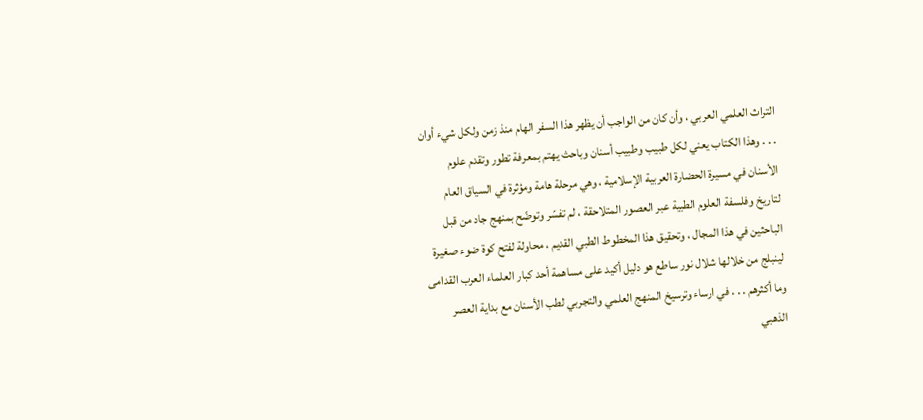التراث العلمي العربي ، وأن كان من الواجب أن يظهر هذا السفر الهام منذ زمن ولكل شيء أوان . . . وهذا الكتاب يعني لكل طبيب وطبيب أسنان وباحث يهتم بمعرفة تطور وتقدم علوم الأسنان في مسيرة الحضارة العربية الإسلامية ، وهي مرحلة هامة ومؤثرة في السياق العام لتاريخ وفلسفة العلوم الطبية عبر العصور المتلاحقة ، لم تفسّر وتوضّح بمنهج جاد من قبل الباحثين في هذا المجال ، وتحقيق هذا المخطوط الطبي القديم ، محاولة لفتح كوة ضوء صغيرة لينبلج من خلالها شلال نور ساطع هو دليل أكيد على مساهمة أحد كبار العلماء العرب القدامى وما أكثرهم . . . في ارساء وترسيخ المنهج العلمي والتجربي لطب الأسنان مع بداية العصر الذهبي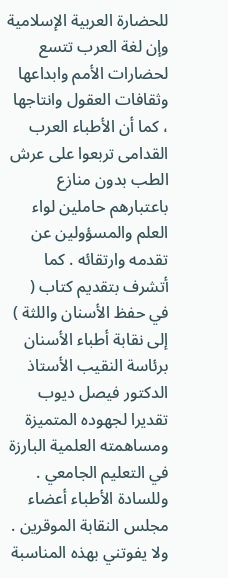للحضارة العربية الإسلامية وإن لغة العرب تتسع لحضارات الأمم وابداعها وثقافات العقول وانتاجها ، كما أن الأطباء العرب القدامى تربعوا على عرش الطب بدون منازع باعتبارهم حاملين لواء العلم والمسؤولين عن تقدمه وارتقائه . كما أتشرف بتقديم كتاب ( في حفظ الأسنان واللثة ) إلى نقابة أطباء الأسنان برئاسة النقيب الأستاذ الدكتور فيصل ديوب تقديرا لجهوده المتميزة ومساهمته العلمية البارزة في التعليم الجامعي . وللسادة الأطباء أعضاء مجلس النقابة الموقرين . ولا يفوتني بهذه المناسبة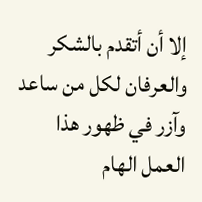إلا أن أتقدم بالشكر والعرفان لكل من ساعد وآزر في ظهور هذا العمل الهام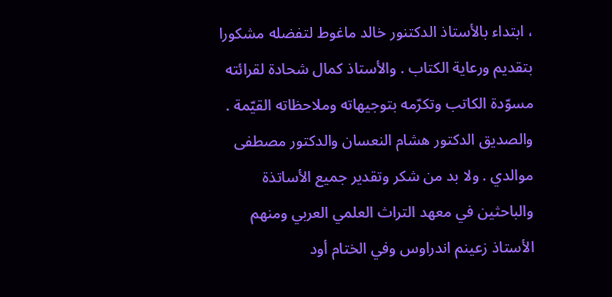، ابتداء بالأستاذ الدكتنور خالد ماغوط لتفضله مشكورا بتقديم ورعاية الكتاب . والأستاذ كمال شحادة لقرائته مسوّدة الكاتب وتكرّمه بتوجيهاته وملاحظاته القيّمة . والصديق الدكتور هشام النعسان والدكتور مصطفى موالدي . ولا بد من شكر وتقدير جميع الأساتذة والباحثين في معهد التراث العلمي العربي ومنهم الأستاذ زعينم اندراوس وفي الختام أود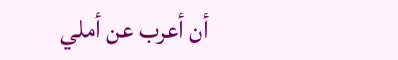أن أعرب عن أملي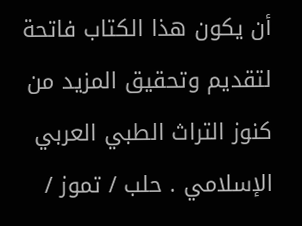أن يكون هذا الكتاب فاتحة لتقديم وتحقيق المزيد من كنوز التراث الطبي العربي الإسلامي . حلب / تموز /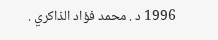1996 د . محمد فؤاد الذاكري .